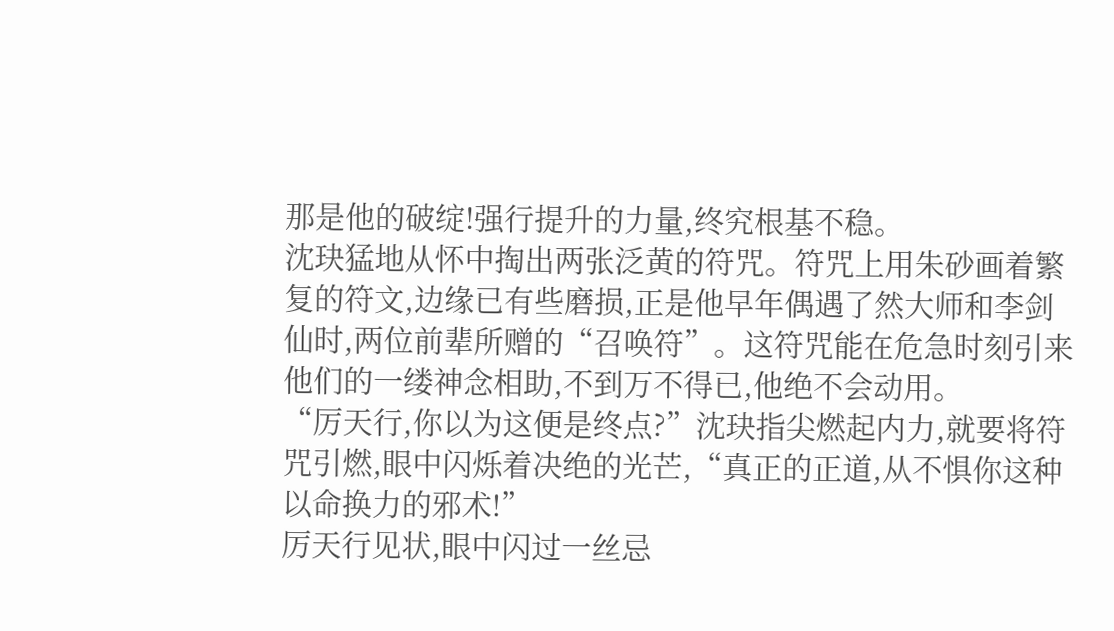那是他的破绽!强行提升的力量,终究根基不稳。
沈玦猛地从怀中掏出两张泛黄的符咒。符咒上用朱砂画着繁复的符文,边缘已有些磨损,正是他早年偶遇了然大师和李剑仙时,两位前辈所赠的“召唤符”。这符咒能在危急时刻引来他们的一缕神念相助,不到万不得已,他绝不会动用。
“厉天行,你以为这便是终点?”沈玦指尖燃起内力,就要将符咒引燃,眼中闪烁着决绝的光芒,“真正的正道,从不惧你这种以命换力的邪术!”
厉天行见状,眼中闪过一丝忌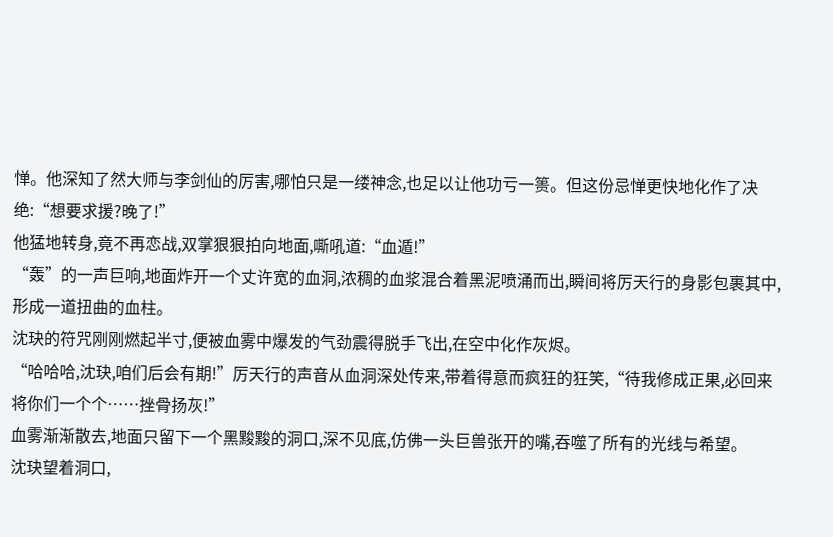惮。他深知了然大师与李剑仙的厉害,哪怕只是一缕神念,也足以让他功亏一篑。但这份忌惮更快地化作了决绝:“想要求援?晚了!”
他猛地转身,竟不再恋战,双掌狠狠拍向地面,嘶吼道:“血遁!”
“轰”的一声巨响,地面炸开一个丈许宽的血洞,浓稠的血浆混合着黑泥喷涌而出,瞬间将厉天行的身影包裹其中,形成一道扭曲的血柱。
沈玦的符咒刚刚燃起半寸,便被血雾中爆发的气劲震得脱手飞出,在空中化作灰烬。
“哈哈哈,沈玦,咱们后会有期!”厉天行的声音从血洞深处传来,带着得意而疯狂的狂笑,“待我修成正果,必回来将你们一个个……挫骨扬灰!”
血雾渐渐散去,地面只留下一个黑黢黢的洞口,深不见底,仿佛一头巨兽张开的嘴,吞噬了所有的光线与希望。
沈玦望着洞口,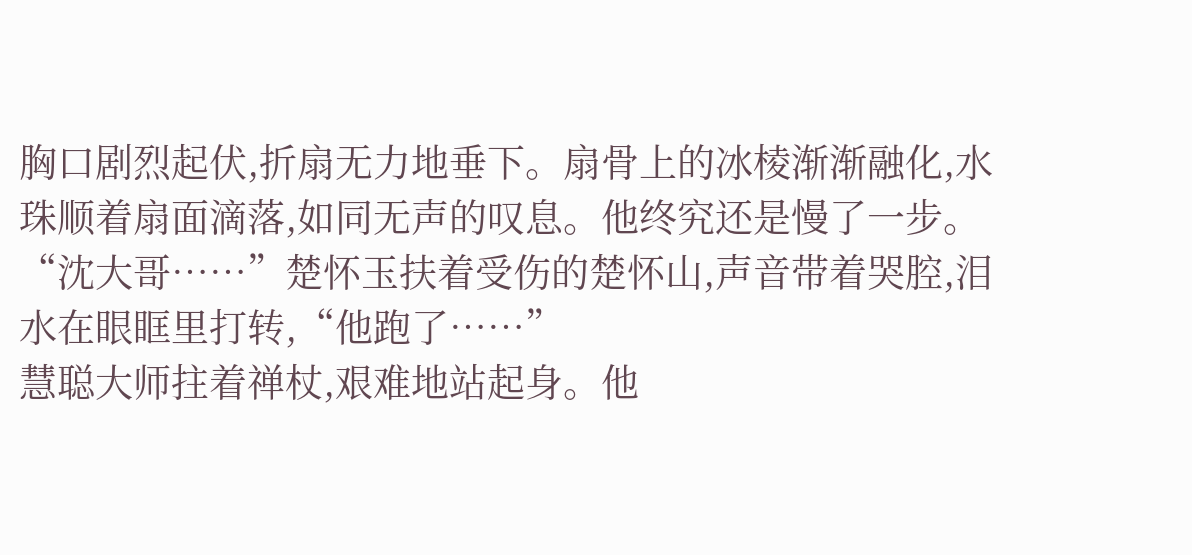胸口剧烈起伏,折扇无力地垂下。扇骨上的冰棱渐渐融化,水珠顺着扇面滴落,如同无声的叹息。他终究还是慢了一步。
“沈大哥……”楚怀玉扶着受伤的楚怀山,声音带着哭腔,泪水在眼眶里打转,“他跑了……”
慧聪大师拄着禅杖,艰难地站起身。他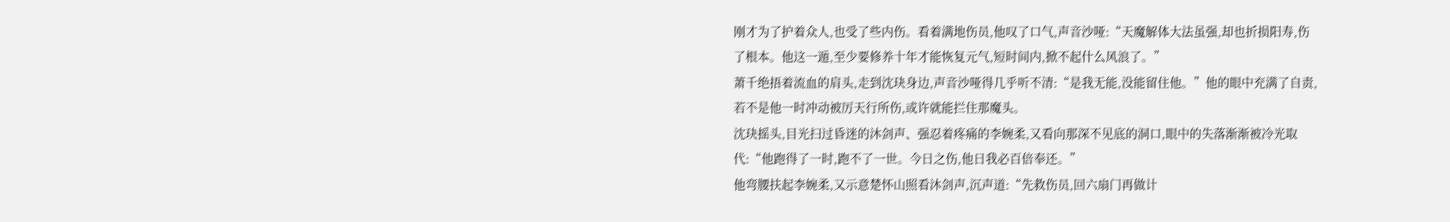刚才为了护着众人,也受了些内伤。看着满地伤员,他叹了口气,声音沙哑:“天魔解体大法虽强,却也折损阳寿,伤了根本。他这一遁,至少要修养十年才能恢复元气,短时间内,掀不起什么风浪了。”
萧千绝捂着流血的肩头,走到沈玦身边,声音沙哑得几乎听不清:“是我无能,没能留住他。”他的眼中充满了自责,若不是他一时冲动被厉天行所伤,或许就能拦住那魔头。
沈玦摇头,目光扫过昏迷的沐剑声、强忍着疼痛的李婉柔,又看向那深不见底的洞口,眼中的失落渐渐被冷光取代:“他跑得了一时,跑不了一世。今日之伤,他日我必百倍奉还。”
他弯腰扶起李婉柔,又示意楚怀山照看沐剑声,沉声道:“先救伤员,回六扇门再做计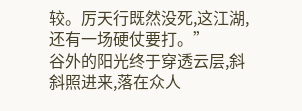较。厉天行既然没死,这江湖,还有一场硬仗要打。”
谷外的阳光终于穿透云层,斜斜照进来,落在众人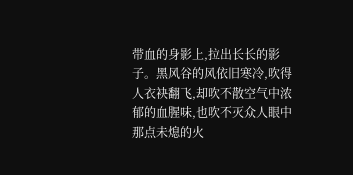带血的身影上,拉出长长的影子。黑风谷的风依旧寒冷,吹得人衣袂翻飞,却吹不散空气中浓郁的血腥味,也吹不灭众人眼中那点未熄的火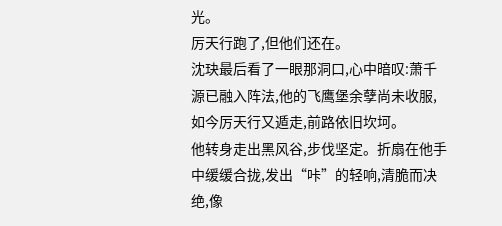光。
厉天行跑了,但他们还在。
沈玦最后看了一眼那洞口,心中暗叹:萧千源已融入阵法,他的飞鹰堡余孽尚未收服,如今厉天行又遁走,前路依旧坎坷。
他转身走出黑风谷,步伐坚定。折扇在他手中缓缓合拢,发出“咔”的轻响,清脆而决绝,像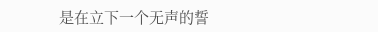是在立下一个无声的誓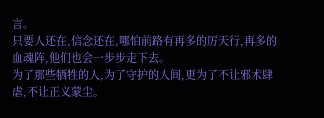言。
只要人还在,信念还在,哪怕前路有再多的厉天行,再多的血魂阵,他们也会一步步走下去。
为了那些牺牲的人,为了守护的人间,更为了不让邪术肆虐,不让正义蒙尘。